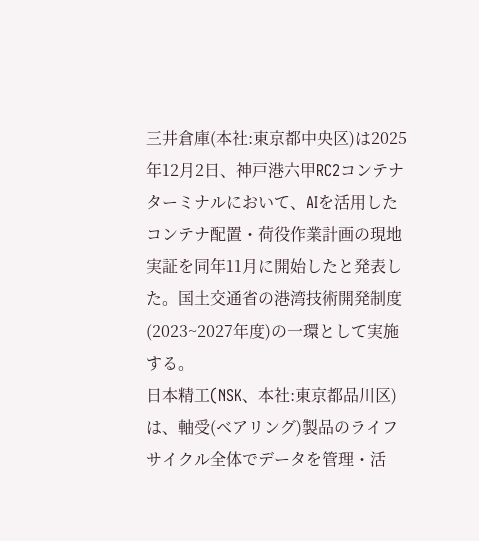三井倉庫(本社:東京都中央区)は2025年12月2日、神戸港六甲RC2コンテナターミナルにおいて、AIを活用したコンテナ配置・荷役作業計画の現地実証を同年11月に開始したと発表した。国土交通省の港湾技術開発制度(2023~2027年度)の一環として実施する。
日本精工(NSK、本社:東京都品川区)は、軸受(ベアリング)製品のライフサイクル全体でデータを管理・活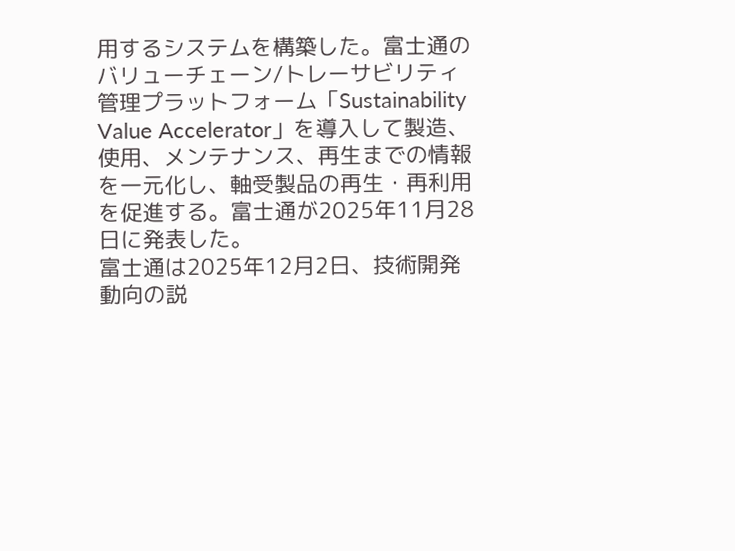用するシステムを構築した。富士通のバリューチェーン/トレーサビリティ管理プラットフォーム「Sustainability Value Accelerator」を導入して製造、使用、メンテナンス、再生までの情報を一元化し、軸受製品の再生・再利用を促進する。富士通が2025年11月28日に発表した。
富士通は2025年12月2日、技術開発動向の説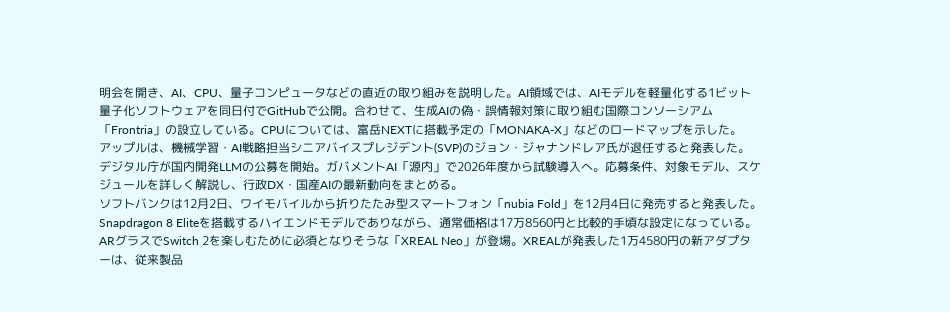明会を開き、AI、CPU、量子コンピュータなどの直近の取り組みを説明した。AI領域では、AIモデルを軽量化する1ビット量子化ソフトウェアを同日付でGitHubで公開。合わせて、生成AIの偽・誤情報対策に取り組む国際コンソーシアム「Frontria」の設立している。CPUについては、富岳NEXTに搭載予定の「MONAKA-X」などのロードマップを示した。
アップルは、機械学習・AI戦略担当シニアバイスプレジデント(SVP)のジョン・ジャナンドレア氏が退任すると発表した。
デジタル庁が国内開発LLMの公募を開始。ガバメントAI「源内」で2026年度から試験導入へ。応募条件、対象モデル、スケジュールを詳しく解説し、行政DX・国産AIの最新動向をまとめる。
ソフトバンクは12月2日、ワイモバイルから折りたたみ型スマートフォン「nubia Fold」を12月4日に発売すると発表した。Snapdragon 8 Eliteを搭載するハイエンドモデルでありながら、通常価格は17万8560円と比較的手頃な設定になっている。
ARグラスでSwitch 2を楽しむために必須となりそうな「XREAL Neo」が登場。XREALが発表した1万4580円の新アダプターは、従来製品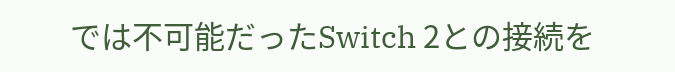では不可能だったSwitch 2との接続を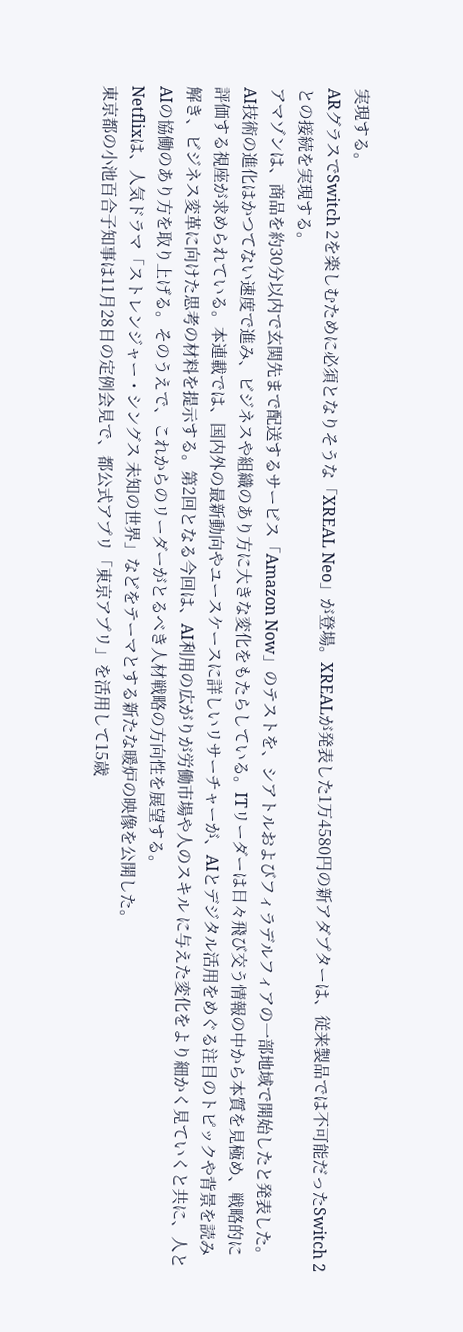実現する。
ARグラスでSwitch 2を楽しむために必須となりそうな「XREAL Neo」が登場。XREALが発表した1万4580円の新アダプターは、従来製品では不可能だったSwitch 2との接続を実現する。
アマゾンは、商品を約30分以内で玄関先まで配送するサービス「Amazon Now」のテストを、シアトルおよびフィラデルフィアの一部地域で開始したと発表した。
AI技術の進化はかつてない速度で進み、ビジネスや組織のあり方に大きな変化をもたらしている。ITリーダーは日々飛び交う情報の中から本質を見極め、戦略的に 評価する視座が求められている。本連載では、国内外の最新動向やユースケースに詳しいリサーチャーが、AIとデジタル活用をめぐる注目のトピックや背景を読み解き、ビジネス変革に向けた思考の材料を提示する。第2回となる今回は、AI利用の広がりが労働市場や人のスキル に与えた変化をより細かく見ていくと共に、人とAIの協働のあり方を取り上げる。そのうえで、これからのリーダーがとるべき人材戦略の方向性を展望する。
Netflixは、人気ドラマ「ストレンジャー・シングス 未知の世界」などをテーマとする新たな暖炉の映像を公開した。
東京都の小池百合子知事は11月28日の定例会見で、都公式アプリ「東京アプリ」を活用して15歳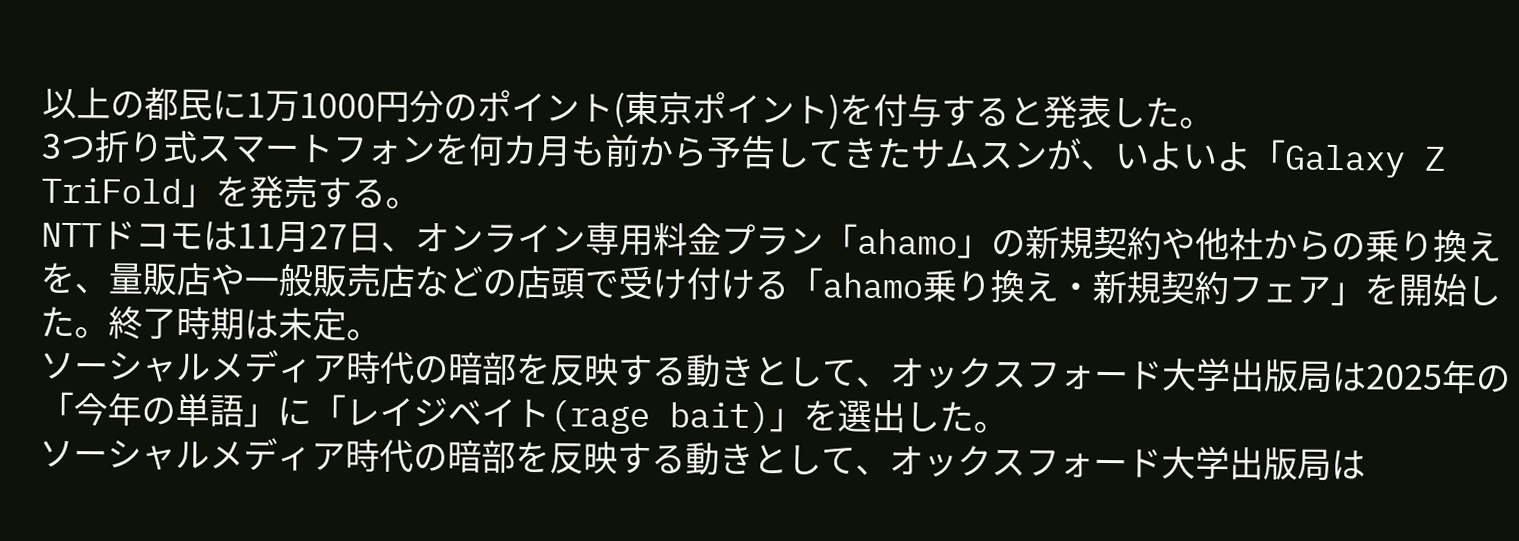以上の都民に1万1000円分のポイント(東京ポイント)を付与すると発表した。
3つ折り式スマートフォンを何カ月も前から予告してきたサムスンが、いよいよ「Galaxy Z TriFold」を発売する。
NTTドコモは11月27日、オンライン専用料金プラン「ahamo」の新規契約や他社からの乗り換えを、量販店や一般販売店などの店頭で受け付ける「ahamo乗り換え・新規契約フェア」を開始した。終了時期は未定。
ソーシャルメディア時代の暗部を反映する動きとして、オックスフォード大学出版局は2025年の「今年の単語」に「レイジベイト(rage bait)」を選出した。
ソーシャルメディア時代の暗部を反映する動きとして、オックスフォード大学出版局は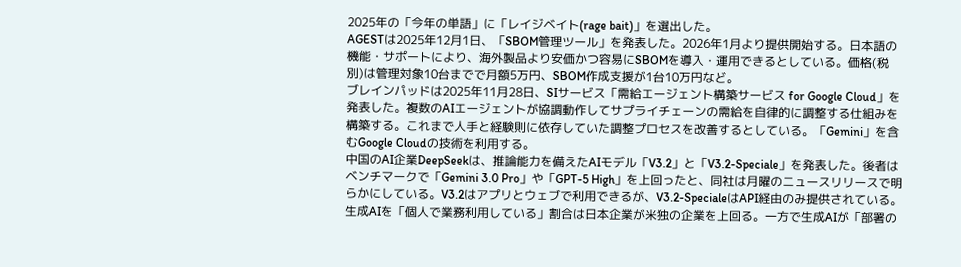2025年の「今年の単語」に「レイジベイト(rage bait)」を選出した。
AGESTは2025年12月1日、「SBOM管理ツール」を発表した。2026年1月より提供開始する。日本語の機能・サポートにより、海外製品より安価かつ容易にSBOMを導入・運用できるとしている。価格(税別)は管理対象10台までで月額5万円、SBOM作成支援が1台10万円など。
ブレインパッドは2025年11月28日、SIサービス「需給エージェント構築サービス for Google Cloud」を発表した。複数のAIエージェントが協調動作してサプライチェーンの需給を自律的に調整する仕組みを構築する。これまで人手と経験則に依存していた調整プロセスを改善するとしている。「Gemini」を含むGoogle Cloudの技術を利用する。
中国のAI企業DeepSeekは、推論能力を備えたAIモデル「V3.2」と「V3.2-Speciale」を発表した。後者はベンチマークで「Gemini 3.0 Pro」や「GPT-5 High」を上回ったと、同社は月曜のニュースリリースで明らかにしている。V3.2はアプリとウェブで利用できるが、V3.2-SpecialeはAPI経由のみ提供されている。
生成AIを「個人で業務利用している」割合は日本企業が米独の企業を上回る。一方で生成AIが「部署の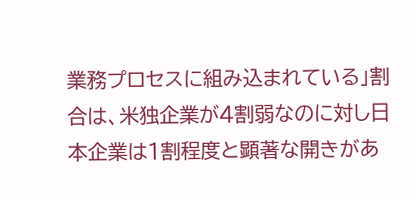業務プロセスに組み込まれている」割合は、米独企業が4割弱なのに対し日本企業は1割程度と顕著な開きがあ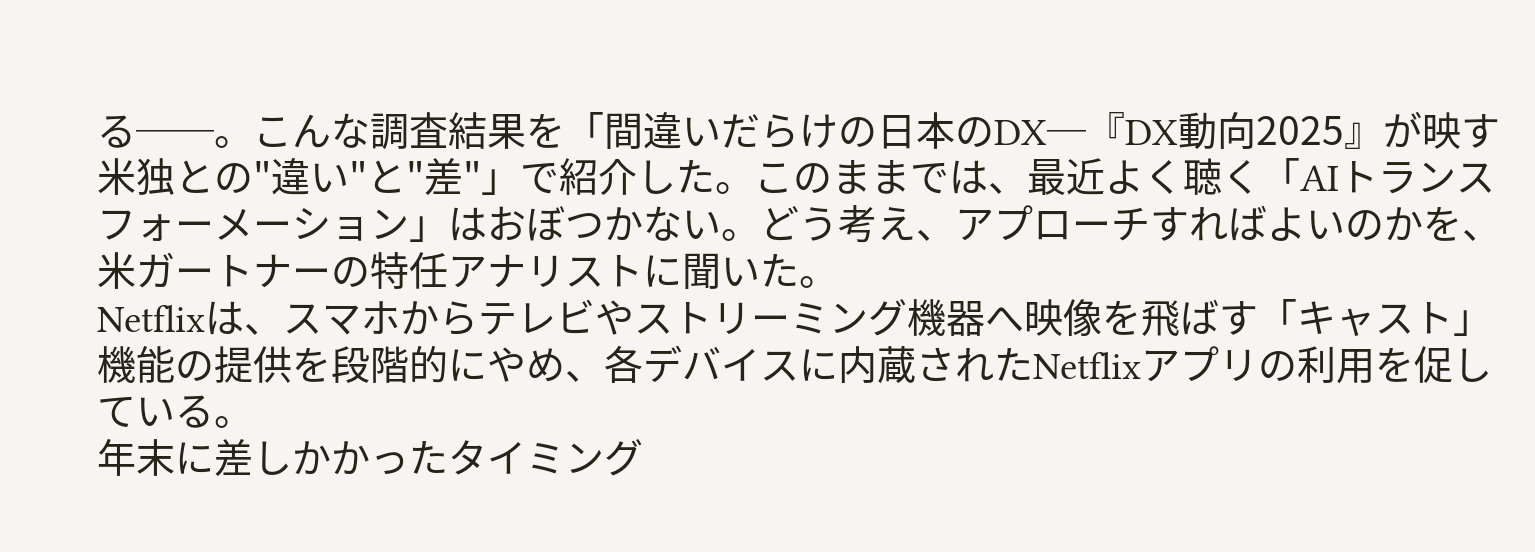る──。こんな調査結果を「間違いだらけの日本のDX─『DX動向2025』が映す米独との"違い"と"差"」で紹介した。このままでは、最近よく聴く「AIトランスフォーメーション」はおぼつかない。どう考え、アプローチすればよいのかを、米ガートナーの特任アナリストに聞いた。
Netflixは、スマホからテレビやストリーミング機器へ映像を飛ばす「キャスト」機能の提供を段階的にやめ、各デバイスに内蔵されたNetflixアプリの利用を促している。
年末に差しかかったタイミング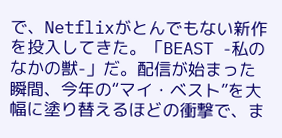で、Netflixがとんでもない新作を投入してきた。「BEAST -私のなかの獣-」だ。配信が始まった瞬間、今年の“マイ・ベスト”を大幅に塗り替えるほどの衝撃で、ま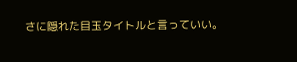さに隠れた目玉タイトルと言っていい。